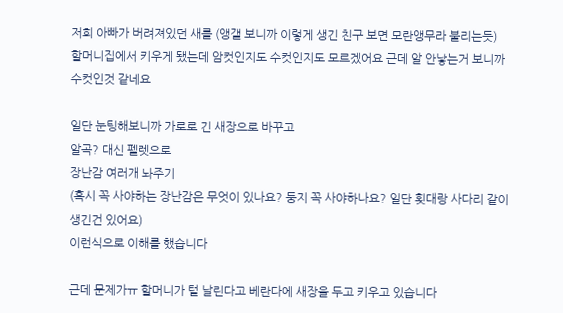저희 아빠가 버려져있던 새를 (앵갤 보니까 이렇게 생긴 친구 보면 모란앵무라 불리는듯)
할머니집에서 키우게 됐는데 암컷인지도 수컷인지도 모르겠어요 근데 알 안낳는거 보니까 수컷인것 같네요

일단 눈팅해보니까 가로로 긴 새장으로 바꾸고
알곡? 대신 펠렛으로
장난감 여러개 놔주기
(혹시 꼭 사야하는 장난감은 무엇이 있나요? 둥지 꼭 사야하나요? 일단 횟대랑 사다리 같이 생긴건 있어요)
이런식으로 이해를 했습니다

근데 문제가ㅠ 할머니가 털 날린다고 베란다에 새장을 두고 키우고 있습니다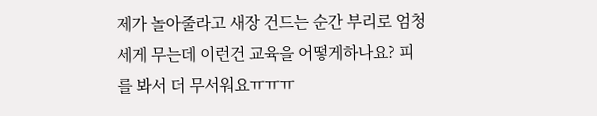제가 놀아줄라고 새장 건드는 순간 부리로 엄청 세게 무는데 이런건 교육을 어떻게하나요? 피를 봐서 더 무서워요ㅠㅠㅠ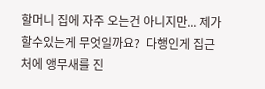할머니 집에 자주 오는건 아니지만... 제가 할수있는게 무엇일까요?  다행인게 집근처에 앵무새를 진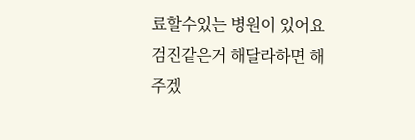료할수있는 병원이 있어요
검진같은거 해달라하면 해주겠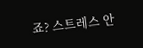죠? 스트레스 안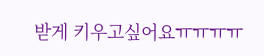받게 키우고싶어요ㅠㅠㅠㅠ